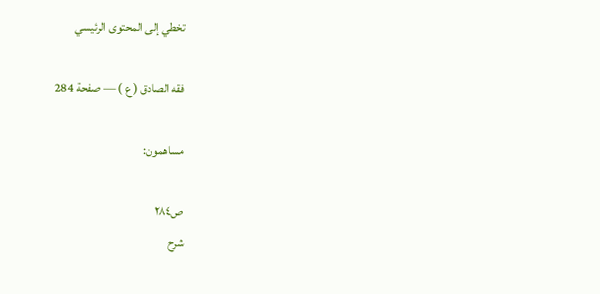تخطي إلى المحتوى الرئيسي

فقه الصادق ( ع ) — صفحة 284

مساهمون:

ص٢٨٤
شرح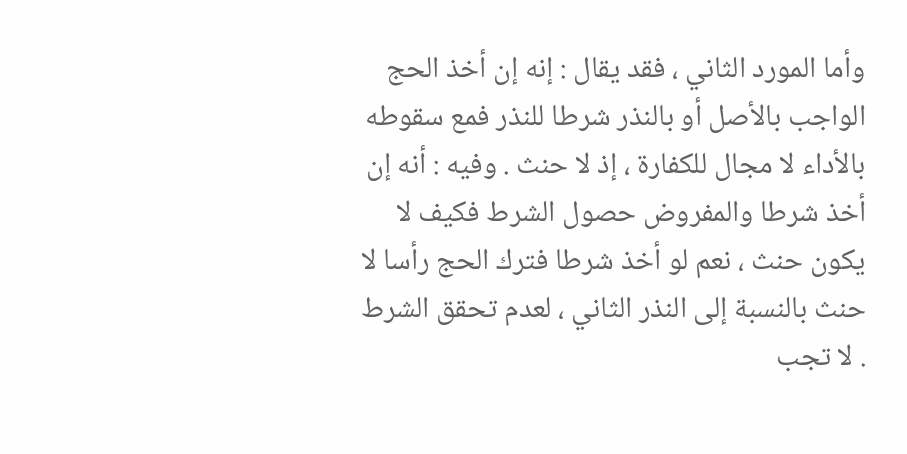وأما المورد الثاني ، فقد يقال : إنه إن أخذ الحج الواجب بالأصل أو بالنذر شرطا للنذر فمع سقوطه بالأداء لا مجال للكفارة ، إذ لا حنث . وفيه : أنه إن أخذ شرطا والمفروض حصول الشرط فكيف لا يكون حنث ، نعم لو أخذ شرطا فترك الحج رأسا لا حنث بالنسبة إلى النذر الثاني ، لعدم تحقق الشرط . لا تجب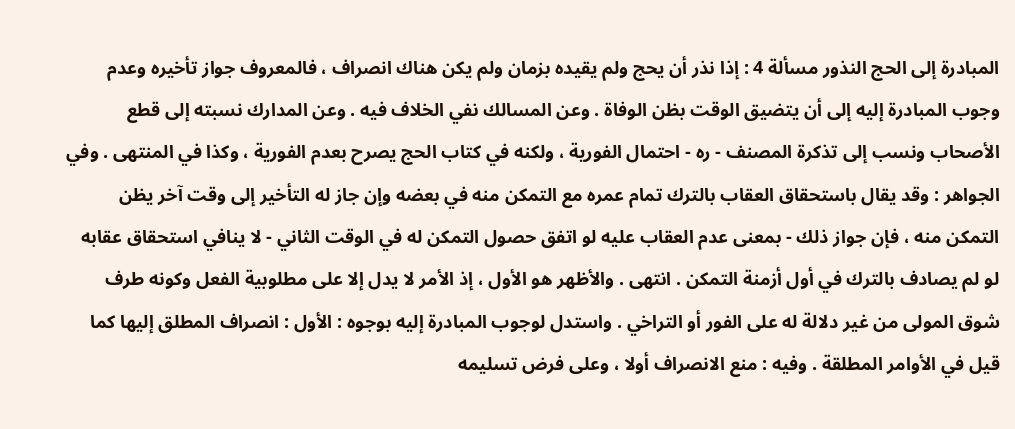المبادرة إلى الحج النذور مسألة 4 : إذا نذر أن يحج ولم يقيده بزمان ولم يكن هناك انصراف ، فالمعروف جواز تأخيره وعدم وجوب المبادرة إليه إلى أن يتضيق الوقت بظن الوفاة . وعن المسالك نفي الخلاف فيه . وعن المدارك نسبته إلى قطع الأصحاب ونسب إلى تذكرة المصنف - ره - احتمال الفورية ، ولكنه في كتاب الحج يصرح بعدم الفورية ، وكذا في المنتهى . وفي الجواهر : وقد يقال باستحقاق العقاب بالترك تمام عمره مع التمكن منه في بعضه وإن جاز له التأخير إلى وقت آخر يظن التمكن منه ، فإن جواز ذلك - بمعنى عدم العقاب عليه لو اتفق حصول التمكن له في الوقت الثاني - لا ينافي استحقاق عقابه لو لم يصادف بالترك في أول أزمنة التمكن . انتهى . والأظهر هو الأول ، إذ الأمر لا يدل إلا على مطلوبية الفعل وكونه طرف شوق المولى من غير دلالة له على الفور أو التراخي . واستدل لوجوب المبادرة إليه بوجوه : الأول : انصراف المطلق إليها كما قيل في الأوامر المطلقة . وفيه : منع الانصراف أولا ، وعلى فرض تسليمه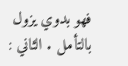فهو بدوي يزول بالتأمل . الثاني :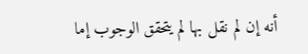أنه إن لم نقل بها لم يتحقق الوجوب إما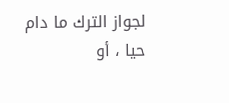لجواز الترك ما دام حيا ، أو